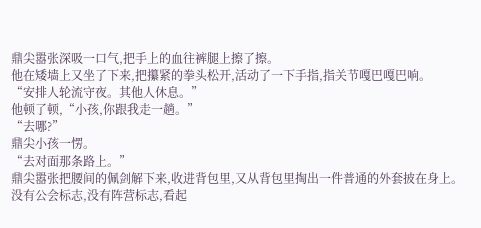鼎尖嚣张深吸一口气,把手上的血往裤腿上擦了擦。
他在矮墙上又坐了下来,把攥紧的拳头松开,活动了一下手指,指关节嘎巴嘎巴响。
“安排人轮流守夜。其他人休息。”
他顿了顿,“小孩,你跟我走一趟。”
“去哪?”
鼎尖小孩一愣。
“去对面那条路上。”
鼎尖嚣张把腰间的佩剑解下来,收进背包里,又从背包里掏出一件普通的外套披在身上。
没有公会标志,没有阵营标志,看起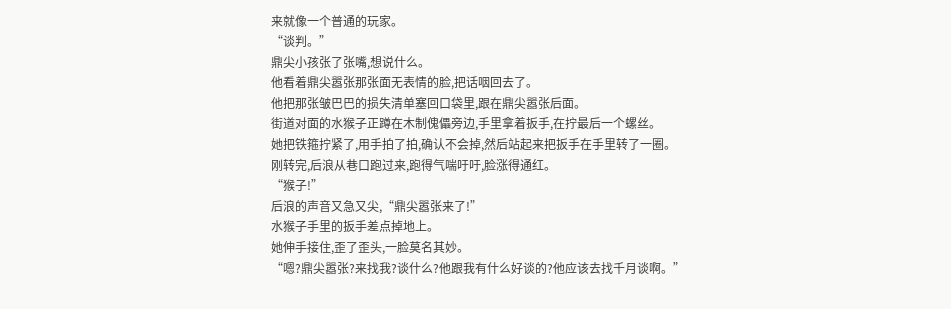来就像一个普通的玩家。
“谈判。”
鼎尖小孩张了张嘴,想说什么。
他看着鼎尖嚣张那张面无表情的脸,把话咽回去了。
他把那张皱巴巴的损失清单塞回口袋里,跟在鼎尖嚣张后面。
街道对面的水猴子正蹲在木制傀儡旁边,手里拿着扳手,在拧最后一个螺丝。
她把铁箍拧紧了,用手拍了拍,确认不会掉,然后站起来把扳手在手里转了一圈。
刚转完,后浪从巷口跑过来,跑得气喘吁吁,脸涨得通红。
“猴子!”
后浪的声音又急又尖,“鼎尖嚣张来了!”
水猴子手里的扳手差点掉地上。
她伸手接住,歪了歪头,一脸莫名其妙。
“嗯?鼎尖嚣张?来找我?谈什么?他跟我有什么好谈的?他应该去找千月谈啊。”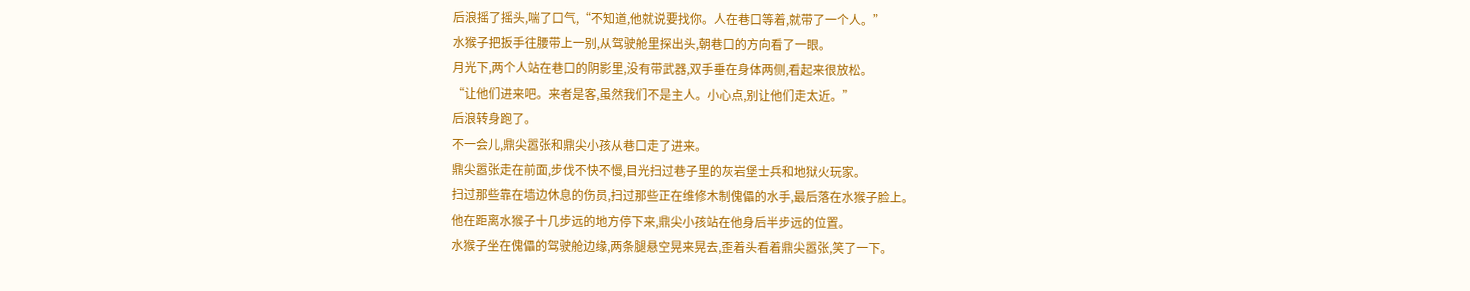后浪摇了摇头,喘了口气,“不知道,他就说要找你。人在巷口等着,就带了一个人。”
水猴子把扳手往腰带上一别,从驾驶舱里探出头,朝巷口的方向看了一眼。
月光下,两个人站在巷口的阴影里,没有带武器,双手垂在身体两侧,看起来很放松。
“让他们进来吧。来者是客,虽然我们不是主人。小心点,别让他们走太近。”
后浪转身跑了。
不一会儿,鼎尖嚣张和鼎尖小孩从巷口走了进来。
鼎尖嚣张走在前面,步伐不快不慢,目光扫过巷子里的灰岩堡士兵和地狱火玩家。
扫过那些靠在墙边休息的伤员,扫过那些正在维修木制傀儡的水手,最后落在水猴子脸上。
他在距离水猴子十几步远的地方停下来,鼎尖小孩站在他身后半步远的位置。
水猴子坐在傀儡的驾驶舱边缘,两条腿悬空晃来晃去,歪着头看着鼎尖嚣张,笑了一下。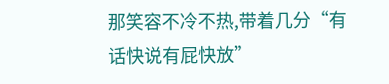那笑容不冷不热,带着几分“有话快说有屁快放”